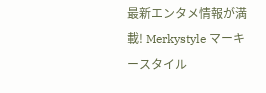最新エンタメ情報が満載! Merkystyle マーキースタイル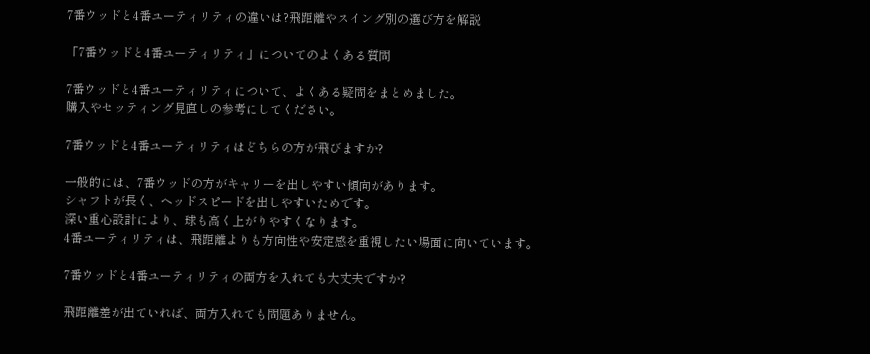7番ウッドと4番ユーティリティの違いは?飛距離やスイング別の選び方を解説

「7番ウッドと4番ユーティリティ」についてのよくある質問

7番ウッドと4番ユーティリティについて、よくある疑問をまとめました。
購入やセッティング見直しの参考にしてください。

7番ウッドと4番ユーティリティはどちらの方が飛びますか?

一般的には、7番ウッドの方がキャリーを出しやすい傾向があります。
シャフトが長く、ヘッドスピードを出しやすいためです。
深い重心設計により、球も高く上がりやすくなります。
4番ユーティリティは、飛距離よりも方向性や安定感を重視したい場面に向いています。

7番ウッドと4番ユーティリティの両方を入れても大丈夫ですか?

飛距離差が出ていれば、両方入れても問題ありません。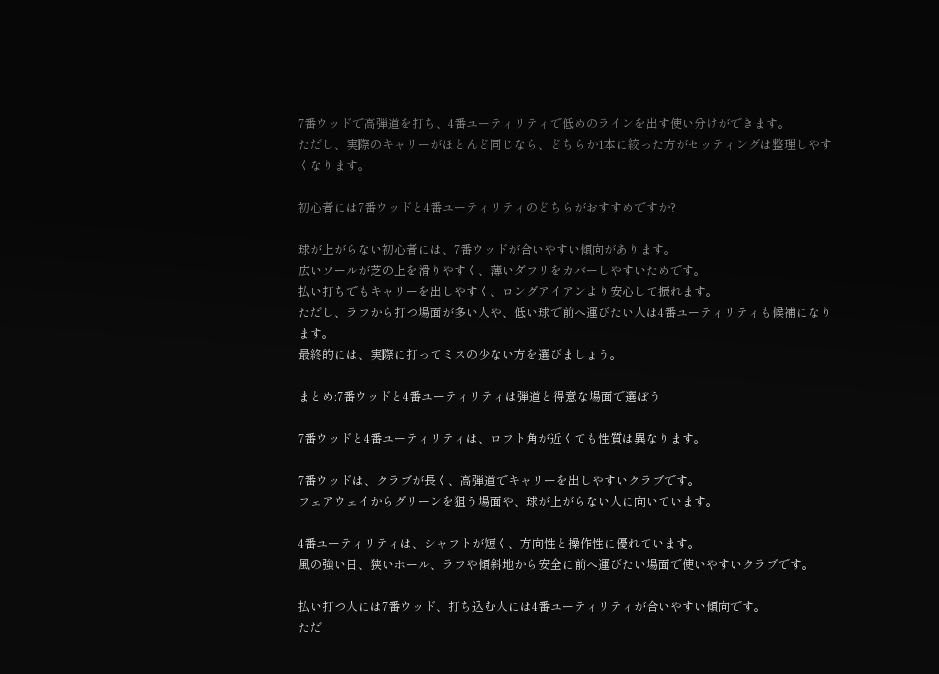7番ウッドで高弾道を打ち、4番ユーティリティで低めのラインを出す使い分けができます。
ただし、実際のキャリーがほとんど同じなら、どちらか1本に絞った方がセッティングは整理しやすくなります。

初心者には7番ウッドと4番ユーティリティのどちらがおすすめですか?

球が上がらない初心者には、7番ウッドが合いやすい傾向があります。
広いソールが芝の上を滑りやすく、薄いダフリをカバーしやすいためです。
払い打ちでもキャリーを出しやすく、ロングアイアンより安心して振れます。
ただし、ラフから打つ場面が多い人や、低い球で前へ運びたい人は4番ユーティリティも候補になります。
最終的には、実際に打ってミスの少ない方を選びましょう。

まとめ:7番ウッドと4番ユーティリティは弾道と得意な場面で選ぼう

7番ウッドと4番ユーティリティは、ロフト角が近くても性質は異なります。

7番ウッドは、クラブが長く、高弾道でキャリーを出しやすいクラブです。
フェアウェイからグリーンを狙う場面や、球が上がらない人に向いています。

4番ユーティリティは、シャフトが短く、方向性と操作性に優れています。
風の強い日、狭いホール、ラフや傾斜地から安全に前へ運びたい場面で使いやすいクラブです。

払い打つ人には7番ウッド、打ち込む人には4番ユーティリティが合いやすい傾向です。
ただ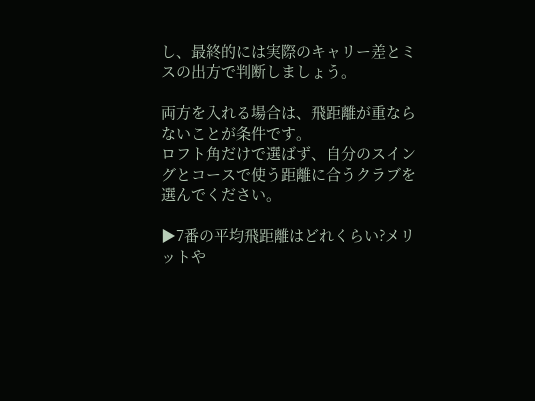し、最終的には実際のキャリー差とミスの出方で判断しましょう。

両方を入れる場合は、飛距離が重ならないことが条件です。
ロフト角だけで選ばず、自分のスイングとコースで使う距離に合うクラブを選んでください。

▶7番の平均飛距離はどれくらい?メリットや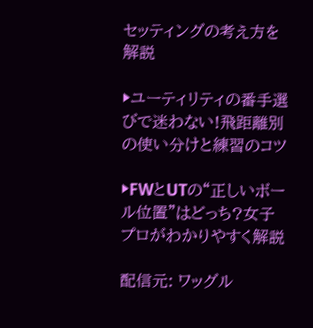セッティングの考え方を解説

▶ユーティリティの番手選びで迷わない!飛距離別の使い分けと練習のコツ

▶FWとUTの“正しいボール位置”はどっち?女子プロがわかりやすく解説

配信元: ワッグル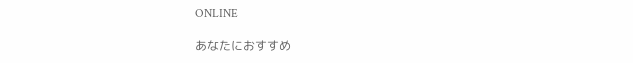ONLINE

あなたにおすすめ